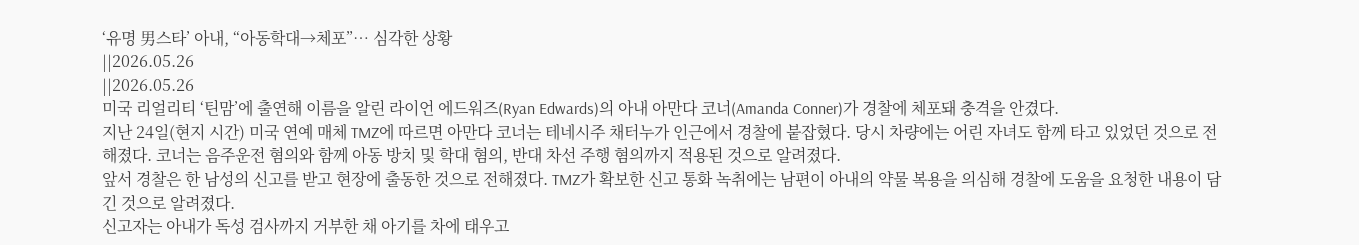‘유명 男스타’ 아내, “아동학대→체포”… 심각한 상황
||2026.05.26
||2026.05.26
미국 리얼리티 ‘틴맘’에 출연해 이름을 알린 라이언 에드워즈(Ryan Edwards)의 아내 아만다 코너(Amanda Conner)가 경찰에 체포돼 충격을 안겼다.
지난 24일(현지 시간) 미국 연예 매체 TMZ에 따르면 아만다 코너는 테네시주 채터누가 인근에서 경찰에 붙잡혔다. 당시 차량에는 어린 자녀도 함께 타고 있었던 것으로 전해졌다. 코너는 음주운전 혐의와 함께 아동 방치 및 학대 혐의, 반대 차선 주행 혐의까지 적용된 것으로 알려졌다.
앞서 경찰은 한 남성의 신고를 받고 현장에 출동한 것으로 전해졌다. TMZ가 확보한 신고 통화 녹취에는 남편이 아내의 약물 복용을 의심해 경찰에 도움을 요청한 내용이 담긴 것으로 알려졌다.
신고자는 아내가 독성 검사까지 거부한 채 아기를 차에 태우고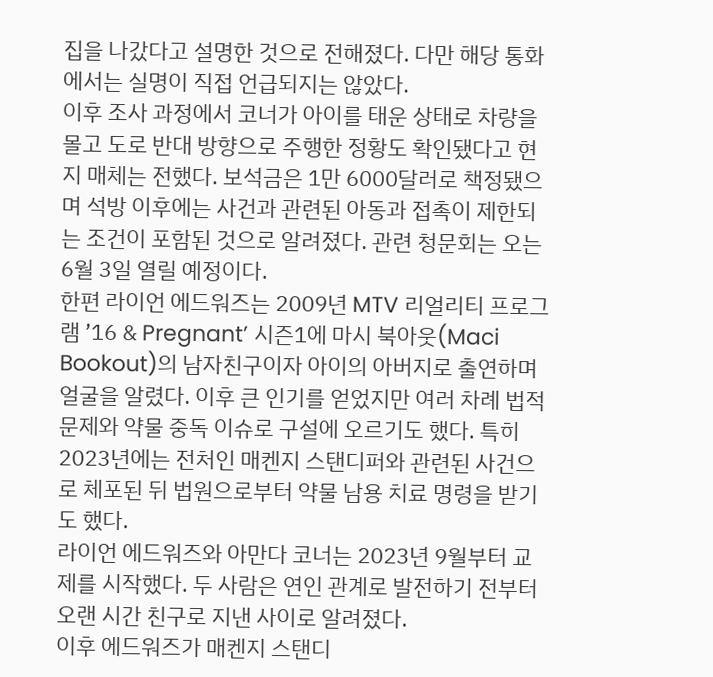집을 나갔다고 설명한 것으로 전해졌다. 다만 해당 통화에서는 실명이 직접 언급되지는 않았다.
이후 조사 과정에서 코너가 아이를 태운 상태로 차량을 몰고 도로 반대 방향으로 주행한 정황도 확인됐다고 현지 매체는 전했다. 보석금은 1만 6000달러로 책정됐으며 석방 이후에는 사건과 관련된 아동과 접촉이 제한되는 조건이 포함된 것으로 알려졌다. 관련 청문회는 오는 6월 3일 열릴 예정이다.
한편 라이언 에드워즈는 2009년 MTV 리얼리티 프로그램 ’16 & Pregnant’ 시즌1에 마시 북아웃(Maci Bookout)의 남자친구이자 아이의 아버지로 출연하며 얼굴을 알렸다. 이후 큰 인기를 얻었지만 여러 차례 법적 문제와 약물 중독 이슈로 구설에 오르기도 했다. 특히 2023년에는 전처인 매켄지 스탠디퍼와 관련된 사건으로 체포된 뒤 법원으로부터 약물 남용 치료 명령을 받기도 했다.
라이언 에드워즈와 아만다 코너는 2023년 9월부터 교제를 시작했다. 두 사람은 연인 관계로 발전하기 전부터 오랜 시간 친구로 지낸 사이로 알려졌다.
이후 에드워즈가 매켄지 스탠디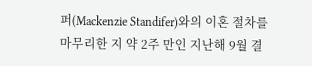퍼(Mackenzie Standifer)와의 이혼 절차를 마무리한 지 약 2주 만인 지난해 9월 결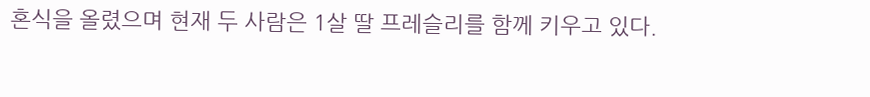혼식을 올렸으며 현재 두 사람은 1살 딸 프레슬리를 함께 키우고 있다.